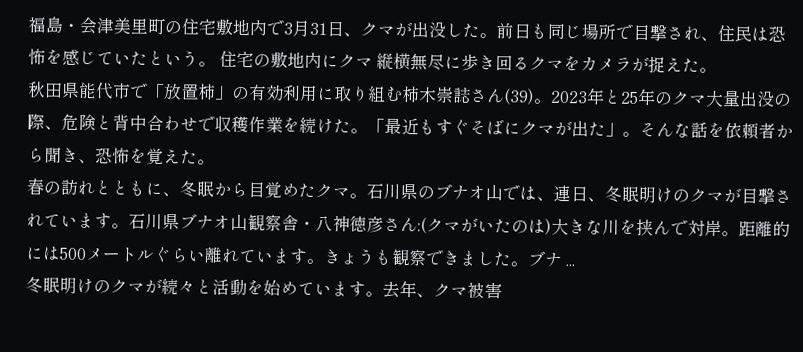福島・会津美里町の住宅敷地内で3月31日、クマが出没した。前日も同じ場所で目撃され、住民は恐怖を感じていたという。 住宅の敷地内にクマ 縦横無尽に歩き回るクマをカメラが捉えた。
秋田県能代市で「放置柿」の有効利用に取り組む柿木崇誌さん(39)。2023年と25年のクマ大量出没の際、危険と背中合わせで収穫作業を続けた。「最近もすぐそばにクマが出た」。そんな話を依頼者から聞き、恐怖を覚えた。
春の訪れとともに、冬眠から目覚めたクマ。石川県のブナオ山では、連日、冬眠明けのクマが目撃されています。石川県ブナオ山観察舎・八神徳彦さん:(クマがいたのは)大きな川を挟んで対岸。距離的には500メートルぐらい離れています。きょうも観察できました。ブナ ...
冬眠明けのクマが続々と活動を始めています。去年、クマ被害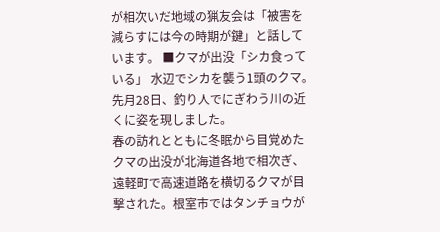が相次いだ地域の猟友会は「被害を減らすには今の時期が鍵」と話しています。 ■クマが出没「シカ食っている」 水辺でシカを襲う1頭のクマ。先月28日、釣り人でにぎわう川の近くに姿を現しました。
春の訪れとともに冬眠から目覚めたクマの出没が北海道各地で相次ぎ、遠軽町で高速道路を横切るクマが目撃された。根室市ではタンチョウが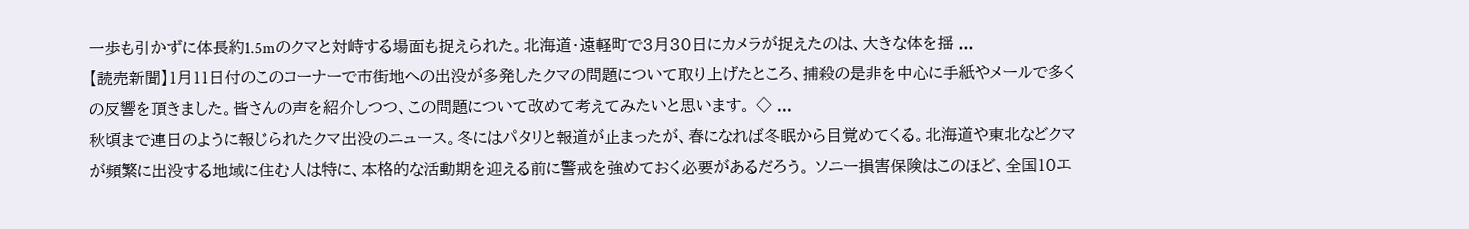一歩も引かずに体長約1.5mのクマと対峙する場面も捉えられた。北海道・遠軽町で3月30日にカメラが捉えたのは、大きな体を揺 ...
【読売新聞】1月11日付のこのコーナーで市街地への出没が多発したクマの問題について取り上げたところ、捕殺の是非を中心に手紙やメールで多くの反響を頂きました。皆さんの声を紹介しつつ、この問題について改めて考えてみたいと思います。 ◇ ...
秋頃まで連日のように報じられたクマ出没のニュース。冬にはパタリと報道が止まったが、春になれば冬眠から目覚めてくる。北海道や東北などクマが頻繁に出没する地域に住む人は特に、本格的な活動期を迎える前に警戒を強めておく必要があるだろう。 ソニー損害保険はこのほど、全国10エ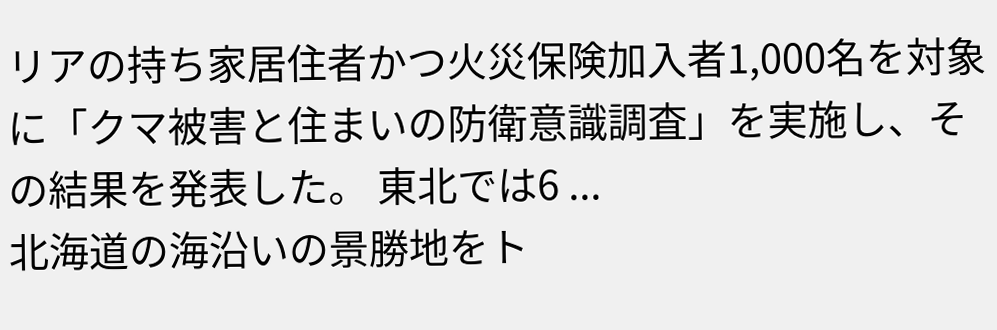リアの持ち家居住者かつ火災保険加入者1,000名を対象に「クマ被害と住まいの防衛意識調査」を実施し、その結果を発表した。 東北では6 ...
北海道の海沿いの景勝地をト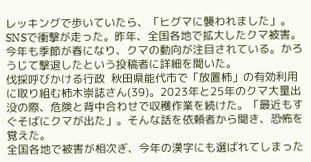レッキングで歩いていたら、「ヒグマに襲われました」。SNSで衝撃が走った。昨年、全国各地で拡大したクマ被害。今年も季節が春になり、クマの動向が注目されている。かろうじて撃退したという投稿者に詳細を聞いた。
伐採呼びかける行政  秋田県能代市で「放置柿」の有効利用に取り組む柿木崇誌さん(39)。2023年と25年のクマ大量出没の際、危険と背中合わせで収穫作業を続けた。「最近もすぐそばにクマが出た」。そんな話を依頼者から聞き、恐怖を覚えた。
全国各地で被害が相次ぎ、今年の漢字にも選ばれてしまった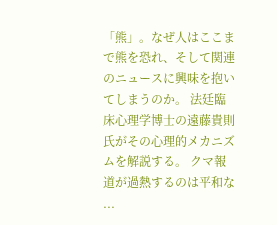「熊」。なぜ人はここまで熊を恐れ、そして関連のニュースに興味を抱いてしまうのか。 法廷臨床心理学博士の遠藤貴則氏がその心理的メカニズムを解説する。 クマ報道が過熱するのは平和な ...